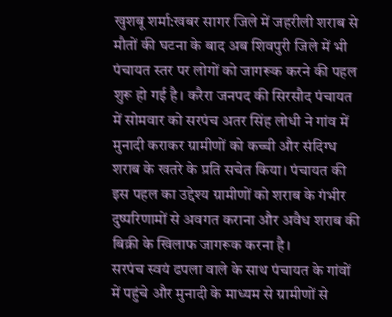खुशबू शर्मा:खबर सागर जिले में जहरीली शराब से मौतों की घटना के बाद अब शिवपुरी जिले में भी पंचायत स्तर पर लोगों को जागरूक करने की पहल शुरू हो गई है। करैरा जनपद की सिरसौद पंचायत में सोमवार को सरपंच अतर सिंह लोधी ने गांव में मुनादी कराकर ग्रामीणों को कच्ची और संदिग्ध शराब के खतरे के प्रति सचेत किया। पंचायत की इस पहल का उद्देश्य ग्रामीणों को शराब के गंभीर दुष्परिणामों से अवगत कराना और अवैध शराब की बिक्री के खिलाफ जागरूक करना है।
सरपंच स्वयं ढपला वाले के साथ पंचायत के गांवों में पहुंचे और मुनादी के माध्यम से ग्रामीणों से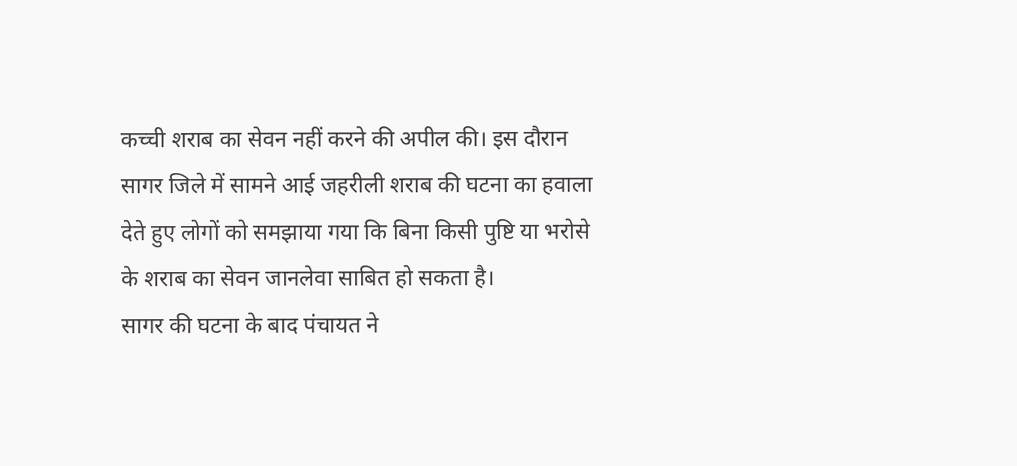कच्ची शराब का सेवन नहीं करने की अपील की। इस दौरान सागर जिले में सामने आई जहरीली शराब की घटना का हवाला देते हुए लोगों को समझाया गया कि बिना किसी पुष्टि या भरोसे के शराब का सेवन जानलेवा साबित हो सकता है।
सागर की घटना के बाद पंचायत ने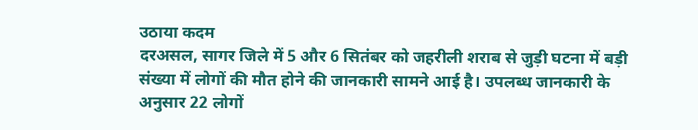उठाया कदम
दरअसल, सागर जिले में 5 और 6 सितंबर को जहरीली शराब से जुड़ी घटना में बड़ी संख्या में लोगों की मौत होने की जानकारी सामने आई है। उपलब्ध जानकारी के अनुसार 22 लोगों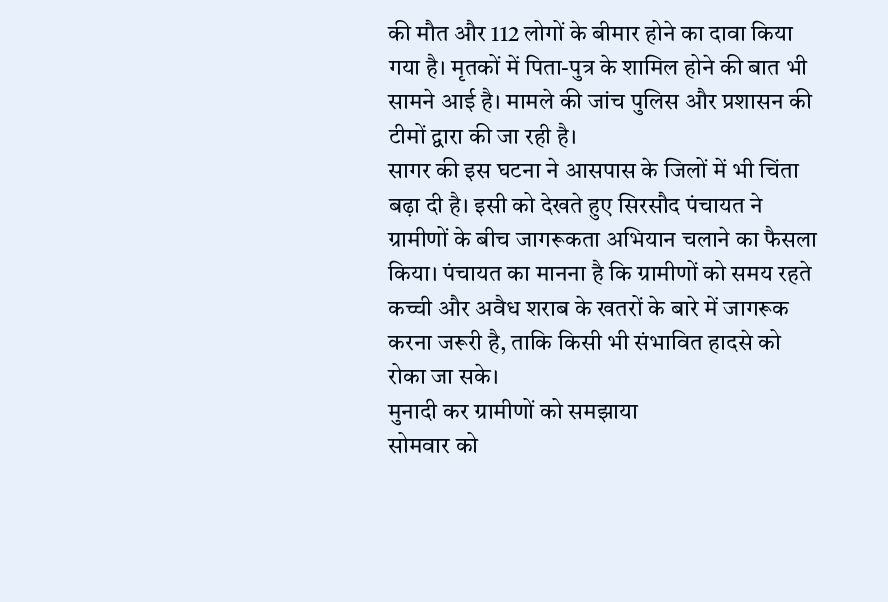की मौत और 112 लोगों के बीमार होने का दावा किया गया है। मृतकों में पिता-पुत्र के शामिल होने की बात भी सामने आई है। मामले की जांच पुलिस और प्रशासन की टीमों द्वारा की जा रही है।
सागर की इस घटना ने आसपास के जिलों में भी चिंता बढ़ा दी है। इसी को देखते हुए सिरसौद पंचायत ने ग्रामीणों के बीच जागरूकता अभियान चलाने का फैसला किया। पंचायत का मानना है कि ग्रामीणों को समय रहते कच्ची और अवैध शराब के खतरों के बारे में जागरूक करना जरूरी है, ताकि किसी भी संभावित हादसे को रोका जा सके।
मुनादी कर ग्रामीणों को समझाया
सोमवार को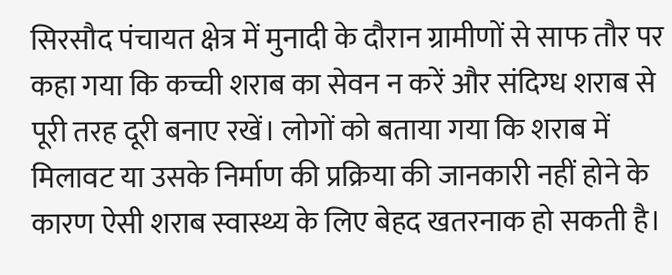सिरसौद पंचायत क्षेत्र में मुनादी के दौरान ग्रामीणों से साफ तौर पर कहा गया कि कच्ची शराब का सेवन न करें और संदिग्ध शराब से पूरी तरह दूरी बनाए रखें। लोगों को बताया गया कि शराब में मिलावट या उसके निर्माण की प्रक्रिया की जानकारी नहीं होने के कारण ऐसी शराब स्वास्थ्य के लिए बेहद खतरनाक हो सकती है।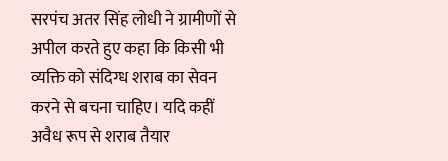सरपंच अतर सिंह लोधी ने ग्रामीणों से अपील करते हुए कहा कि किसी भी व्यक्ति को संदिग्ध शराब का सेवन करने से बचना चाहिए। यदि कहीं अवैध रूप से शराब तैयार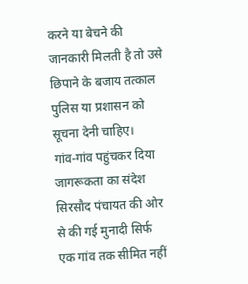करने या बेचने की जानकारी मिलती है तो उसे छिपाने के बजाय तत्काल पुलिस या प्रशासन को सूचना देनी चाहिए।
गांव-गांव पहुंचकर दिया जागरूकता का संदेश
सिरसौद पंचायत की ओर से की गई मुनादी सिर्फ एक गांव तक सीमित नहीं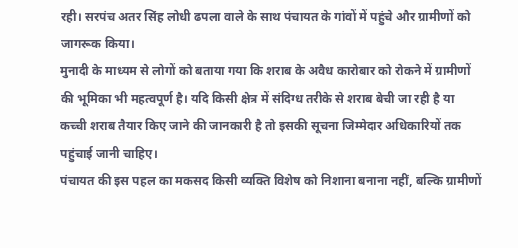रही। सरपंच अतर सिंह लोधी ढपला वाले के साथ पंचायत के गांवों में पहुंचे और ग्रामीणों को जागरूक किया।
मुनादी के माध्यम से लोगों को बताया गया कि शराब के अवैध कारोबार को रोकने में ग्रामीणों की भूमिका भी महत्वपूर्ण है। यदि किसी क्षेत्र में संदिग्ध तरीके से शराब बेची जा रही है या कच्ची शराब तैयार किए जाने की जानकारी है तो इसकी सूचना जिम्मेदार अधिकारियों तक पहुंचाई जानी चाहिए।
पंचायत की इस पहल का मकसद किसी व्यक्ति विशेष को निशाना बनाना नहीं, बल्कि ग्रामीणों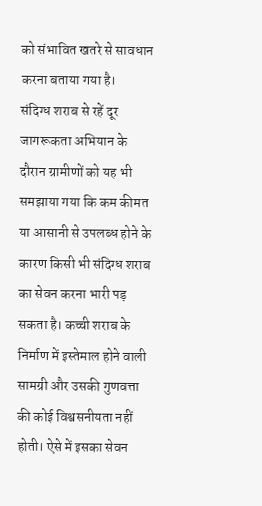को संभावित खतरे से सावधान करना बताया गया है।
संदिग्ध शराब से रहें दूर
जागरूकता अभियान के दौरान ग्रामीणों को यह भी समझाया गया कि कम कीमत या आसानी से उपलब्ध होने के कारण किसी भी संदिग्ध शराब का सेवन करना भारी पड़ सकता है। कच्ची शराब के निर्माण में इस्तेमाल होने वाली सामग्री और उसकी गुणवत्ता की कोई विश्वसनीयता नहीं होती। ऐसे में इसका सेवन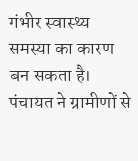गंभीर स्वास्थ्य समस्या का कारण बन सकता है।
पंचायत ने ग्रामीणों से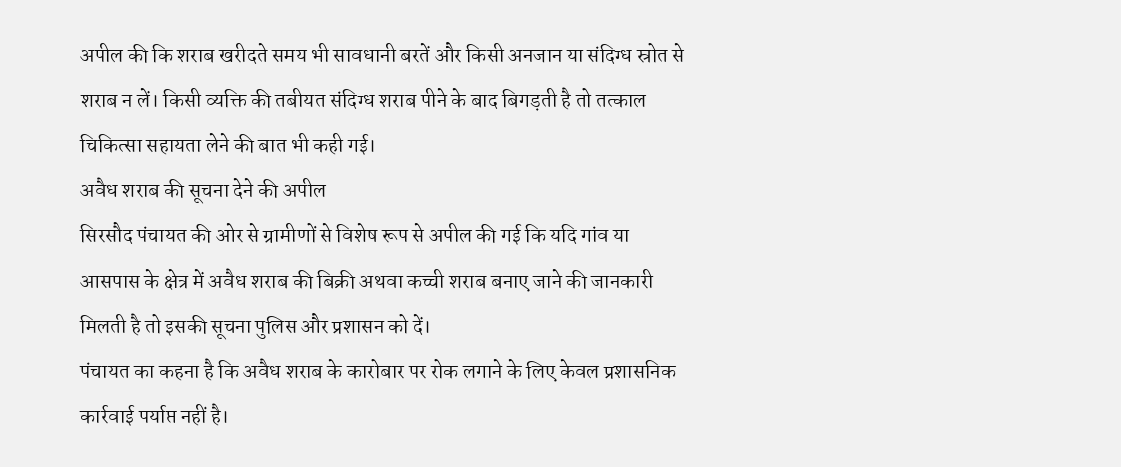अपील की कि शराब खरीदते समय भी सावधानी बरतें और किसी अनजान या संदिग्ध स्रोत से शराब न लें। किसी व्यक्ति की तबीयत संदिग्ध शराब पीने के बाद बिगड़ती है तो तत्काल चिकित्सा सहायता लेने की बात भी कही गई।
अवैध शराब की सूचना देने की अपील
सिरसौद पंचायत की ओर से ग्रामीणों से विशेष रूप से अपील की गई कि यदि गांव या आसपास के क्षेत्र में अवैध शराब की बिक्री अथवा कच्ची शराब बनाए जाने की जानकारी मिलती है तो इसकी सूचना पुलिस और प्रशासन को दें।
पंचायत का कहना है कि अवैध शराब के कारोबार पर रोक लगाने के लिए केवल प्रशासनिक कार्रवाई पर्याप्त नहीं है।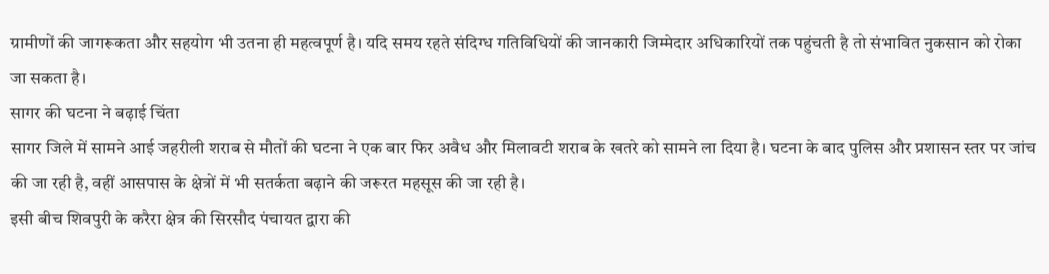ग्रामीणों की जागरूकता और सहयोग भी उतना ही महत्वपूर्ण है। यदि समय रहते संदिग्ध गतिविधियों की जानकारी जिम्मेदार अधिकारियों तक पहुंचती है तो संभावित नुकसान को रोका जा सकता है।
सागर की घटना ने बढ़ाई चिंता
सागर जिले में सामने आई जहरीली शराब से मौतों की घटना ने एक बार फिर अवैध और मिलावटी शराब के खतरे को सामने ला दिया है। घटना के बाद पुलिस और प्रशासन स्तर पर जांच की जा रही है, वहीं आसपास के क्षेत्रों में भी सतर्कता बढ़ाने की जरूरत महसूस की जा रही है।
इसी बीच शिवपुरी के करैरा क्षेत्र की सिरसौद पंचायत द्वारा की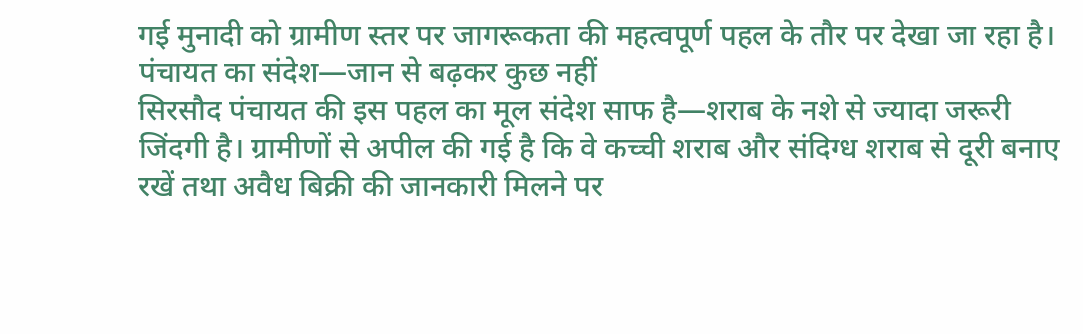गई मुनादी को ग्रामीण स्तर पर जागरूकता की महत्वपूर्ण पहल के तौर पर देखा जा रहा है।
पंचायत का संदेश—जान से बढ़कर कुछ नहीं
सिरसौद पंचायत की इस पहल का मूल संदेश साफ है—शराब के नशे से ज्यादा जरूरी जिंदगी है। ग्रामीणों से अपील की गई है कि वे कच्ची शराब और संदिग्ध शराब से दूरी बनाए रखें तथा अवैध बिक्री की जानकारी मिलने पर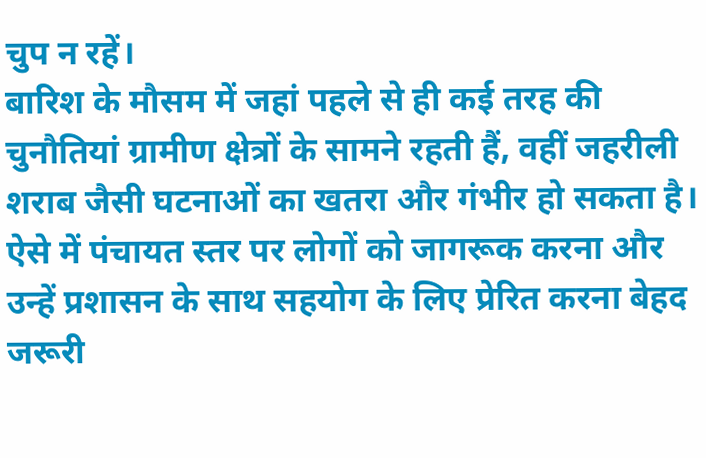चुप न रहें।
बारिश के मौसम में जहां पहले से ही कई तरह की चुनौतियां ग्रामीण क्षेत्रों के सामने रहती हैं, वहीं जहरीली शराब जैसी घटनाओं का खतरा और गंभीर हो सकता है। ऐसे में पंचायत स्तर पर लोगों को जागरूक करना और उन्हें प्रशासन के साथ सहयोग के लिए प्रेरित करना बेहद जरूरी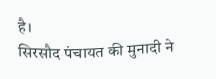है।
सिरसौद पंचायत की मुनादी ने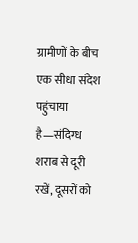ग्रामीणों के बीच एक सीधा संदेश पहुंचाया है—संदिग्ध शराब से दूरी रखें, दूसरों को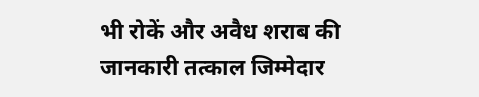भी रोकें और अवैध शराब की जानकारी तत्काल जिम्मेदार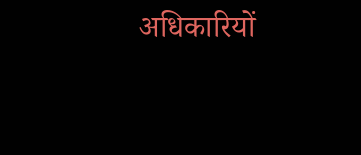अधिकारियों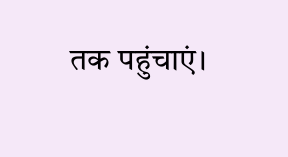तक पहुंचाएं।